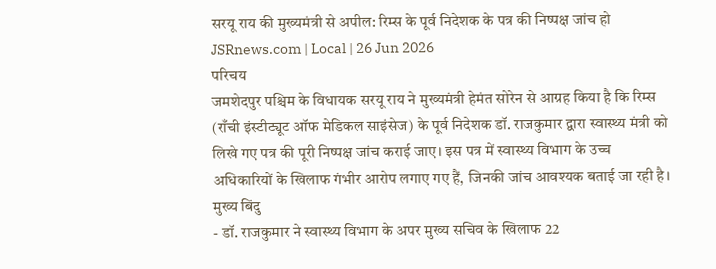सरयू राय की मुख्यमंत्री से अपील: रिम्स के पूर्व निदेशक के पत्र की निष्पक्ष जांच हो
JSRnews.com | Local | 26 Jun 2026
परिचय
जमशेदपुर पश्चिम के विधायक सरयू राय ने मुख्यमंत्री हेमंत सोरेन से आग्रह किया है कि रिम्स (राँची इंस्टीट्यूट ऑफ मेडिकल साइंसेज) के पूर्व निदेशक डॉ. राजकुमार द्वारा स्वास्थ्य मंत्री को लिखे गए पत्र की पूरी निष्पक्ष जांच कराई जाए। इस पत्र में स्वास्थ्य विभाग के उच्च अधिकारियों के खिलाफ गंभीर आरोप लगाए गए हैं, जिनकी जांच आवश्यक बताई जा रही है।
मुख्य बिंदु
- डॉ. राजकुमार ने स्वास्थ्य विभाग के अपर मुख्य सचिव के खिलाफ 22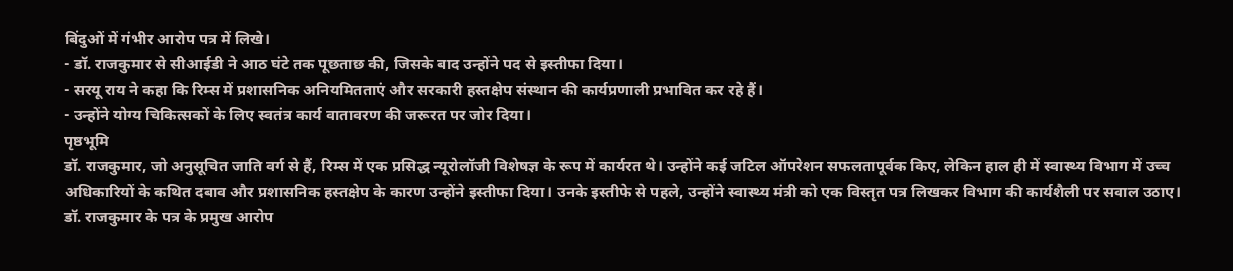बिंदुओं में गंभीर आरोप पत्र में लिखे।
- डॉ. राजकुमार से सीआईडी ने आठ घंटे तक पूछताछ की, जिसके बाद उन्होंने पद से इस्तीफा दिया।
- सरयू राय ने कहा कि रिम्स में प्रशासनिक अनियमितताएं और सरकारी हस्तक्षेप संस्थान की कार्यप्रणाली प्रभावित कर रहे हैं।
- उन्होंने योग्य चिकित्सकों के लिए स्वतंत्र कार्य वातावरण की जरूरत पर जोर दिया।
पृष्ठभूमि
डॉ. राजकुमार, जो अनुसूचित जाति वर्ग से हैं, रिम्स में एक प्रसिद्ध न्यूरोलॉजी विशेषज्ञ के रूप में कार्यरत थे। उन्होंने कई जटिल ऑपरेशन सफलतापूर्वक किए, लेकिन हाल ही में स्वास्थ्य विभाग में उच्च अधिकारियों के कथित दबाव और प्रशासनिक हस्तक्षेप के कारण उन्होंने इस्तीफा दिया। उनके इस्तीफे से पहले, उन्होंने स्वास्थ्य मंत्री को एक विस्तृत पत्र लिखकर विभाग की कार्यशैली पर सवाल उठाए।
डॉ. राजकुमार के पत्र के प्रमुख आरोप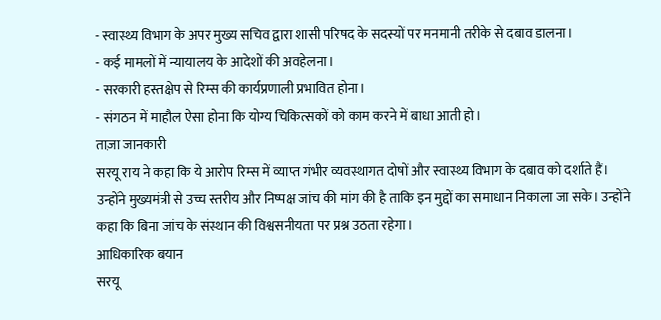- स्वास्थ्य विभाग के अपर मुख्य सचिव द्वारा शासी परिषद के सदस्यों पर मनमानी तरीके से दबाव डालना।
- कई मामलों में न्यायालय के आदेशों की अवहेलना।
- सरकारी हस्तक्षेप से रिम्स की कार्यप्रणाली प्रभावित होना।
- संगठन में माहौल ऐसा होना कि योग्य चिकित्सकों को काम करने में बाधा आती हो।
ताज़ा जानकारी
सरयू राय ने कहा कि ये आरोप रिम्स में व्याप्त गंभीर व्यवस्थागत दोषों और स्वास्थ्य विभाग के दबाव को दर्शाते हैं। उन्होंने मुख्यमंत्री से उच्च स्तरीय और निष्पक्ष जांच की मांग की है ताकि इन मुद्दों का समाधान निकाला जा सके। उन्होंने कहा कि बिना जांच के संस्थान की विश्वसनीयता पर प्रश्न उठता रहेगा।
आधिकारिक बयान
सरयू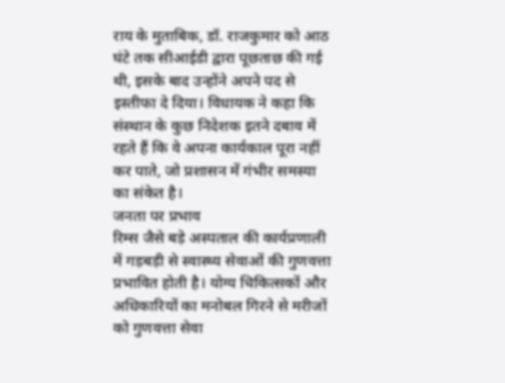राय के मुताबिक, डॉ. राजकुमार को आठ घंटे तक सीआईडी द्वारा पूछताछ की गई थी, इसके बाद उन्होंने अपने पद से इस्तीफा दे दिया। विधायक ने कहा कि संस्थान के कुछ निदेशक इतने दबाव में रहते हैं कि वे अपना कार्यकाल पूरा नहीं कर पाते, जो प्रशासन में गंभीर समस्या का संकेत है।
जनता पर प्रभाव
रिम्स जैसे बड़े अस्पताल की कार्यप्रणाली में गड़बड़ी से स्वास्थ्य सेवाओं की गुणवत्ता प्रभावित होती है। योग्य चिकित्सकों और अधिकारियों का मनोबल गिरने से मरीजों को गुणवत्ता सेवा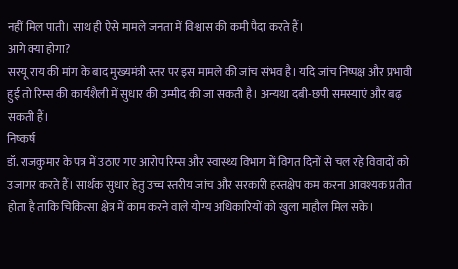नहीं मिल पाती। साथ ही ऐसे मामले जनता में विश्वास की कमी पैदा करते हैं।
आगे क्या होगा?
सरयू राय की मांग के बाद मुख्यमंत्री स्तर पर इस मामले की जांच संभव है। यदि जांच निष्पक्ष और प्रभावी हुई तो रिम्स की कार्यशैली में सुधार की उम्मीद की जा सकती है। अन्यथा दबी-छपी समस्याएं और बढ़ सकती हैं।
निष्कर्ष
डॉ. राजकुमार के पत्र में उठाए गए आरोप रिम्स और स्वास्थ्य विभाग में विगत दिनों से चल रहे विवादों को उजागर करते हैं। सार्थक सुधार हेतु उच्च स्तरीय जांच और सरकारी हस्तक्षेप कम करना आवश्यक प्रतीत होता है ताकि चिकित्सा क्षेत्र में काम करने वाले योग्य अधिकारियों को खुला माहौल मिल सके।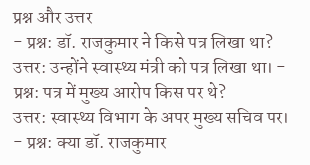प्रश्न और उत्तर
- प्रश्न: डॉ. राजकुमार ने किसे पत्र लिखा था?
उत्तर: उन्होंने स्वास्थ्य मंत्री को पत्र लिखा था। - प्रश्न: पत्र में मुख्य आरोप किस पर थे?
उत्तर: स्वास्थ्य विभाग के अपर मुख्य सचिव पर। - प्रश्न: क्या डॉ. राजकुमार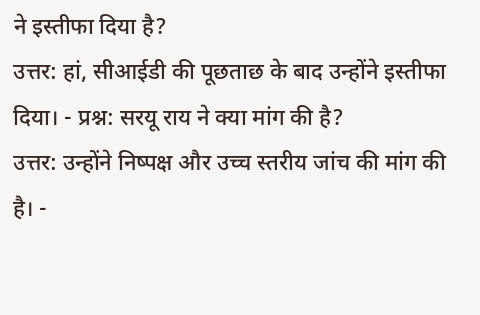ने इस्तीफा दिया है?
उत्तर: हां, सीआईडी की पूछताछ के बाद उन्होंने इस्तीफा दिया। - प्रश्न: सरयू राय ने क्या मांग की है?
उत्तर: उन्होंने निष्पक्ष और उच्च स्तरीय जांच की मांग की है। -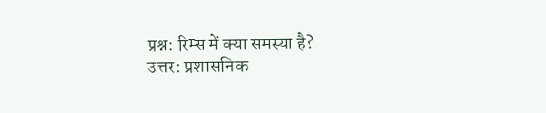प्रश्न: रिम्स में क्या समस्या है?
उत्तर: प्रशासनिक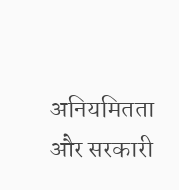अनियमितता और सरकारी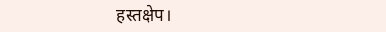हस्तक्षेप।